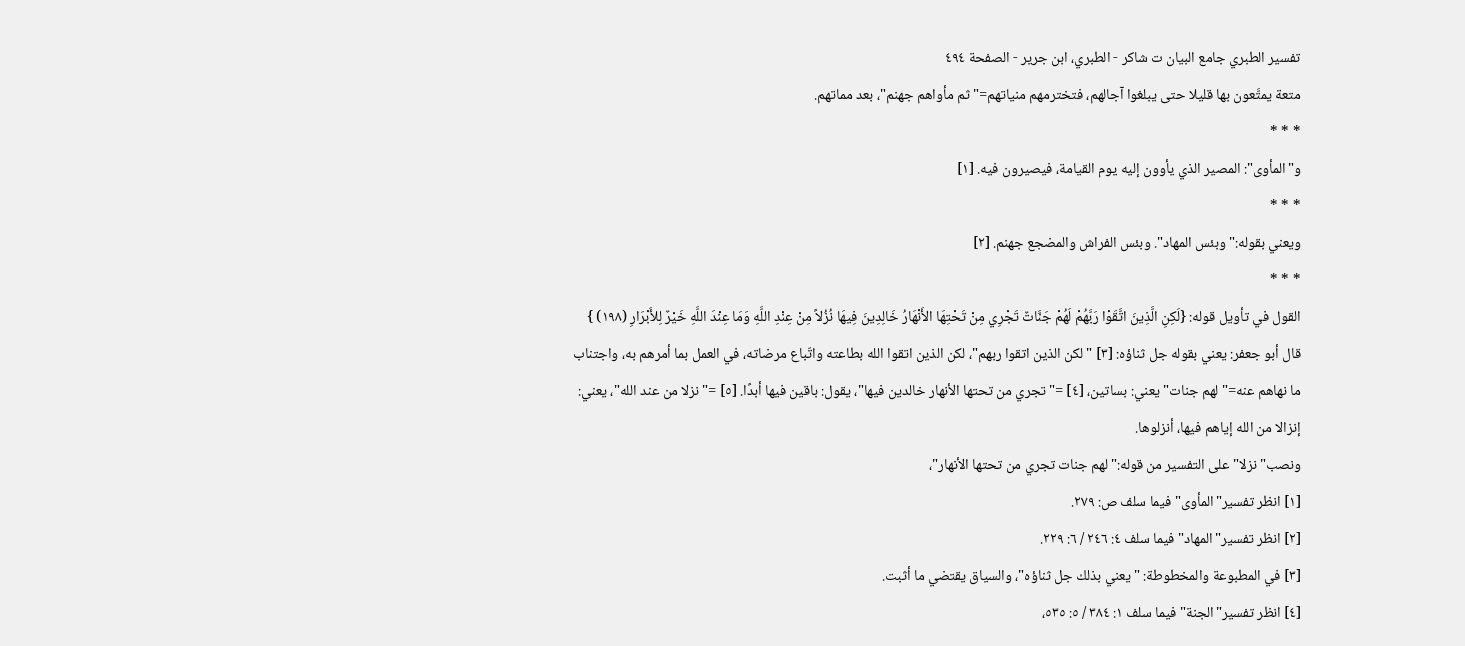تفسير الطبري جامع البيان ت شاكر - الطبري، ابن جرير - الصفحة ٤٩٤
متعة يمتَّعون بها قليلا حتى يبلغوا آجالهم، فتخترمهم منياتهم="ثم مأواهم جهنم"، بعد مماتهم.
* * *
و"المأوى": المصير الذي يأوون إليه يوم القيامة، فيصيرون فيه. [١]
* * *
ويعني بقوله:"وبئس المهاد". وبئس الفراش والمضجع جهنم. [٢]
* * *
القول في تأويل قوله: {لَكِنِ الَّذِينَ اتَّقَوْا رَبَّهُمْ لَهُمْ جَنَّاتٌ تَجْرِي مِنْ تَحْتِهَا الأَنْهَارُ خَالِدِينَ فِيهَا نُزُلاً مِنْ عِنْدِ اللَّهِ وَمَا عِنْدَ اللَّهِ خَيْرٌ لِلأَبْرَارِ (١٩٨) }
قال أبو جعفر: يعني بقوله جل ثناؤه: [٣] "لكن الذين اتقوا ربهم"، لكن الذين اتقوا الله بطاعته واتّباع مرضاته، في العمل بما أمرهم به، واجتناب ما نهاهم عنه="لهم جنات" يعني: بساتين، [٤] ="تجري من تحتها الأنهار خالدين فيها"، يقول: باقين فيها أبدًا. [٥] ="نزلا من عند الله"، يعني: إنزالا من الله إياهم فيها، أنزلوها.
ونصب"نزلا" على التفسير من قوله:"لهم جنات تجري من تحتها الأنهار"،
[١] انظر تفسير"المأوى" فيما سلف ص: ٢٧٩.
[٢] انظر تفسير"المهاد" فيما سلف ٤: ٢٤٦ / ٦: ٢٢٩.
[٣] في المطبوعة والمخطوطة: "يعني بذلك جل ثناؤه"، والسياق يقتضي ما أثبت.
[٤] انظر تفسير"الجنة" فيما سلف ١: ٣٨٤ / ٥: ٥٣٥،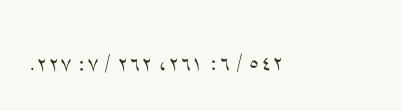٥٤٢ / ٦: ٢٦١، ٢٦٢ / ٧: ٢٢٧.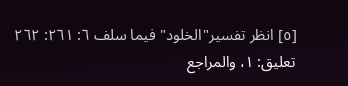[٥] انظر تفسير"الخلود" فيما سلف ٦: ٢٦١: ٢٦٢ تعليق: ١، والمراجع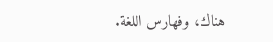هناك، وفهارس اللغة.